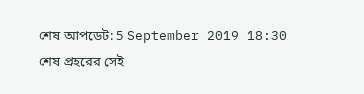শেষ আপডেট: 5 September 2019 18:30
শেষ প্রহরের সেই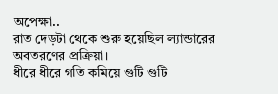অপেক্ষা..
রাত দেড়টা থেকে শুরু হয়েছিল ল্যান্ডারের অবতরণের প্রক্রিয়া।
ধীরে ধীরে গতি কমিয়ে গুটি গুটি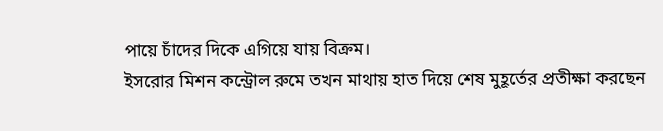পায়ে চাঁদের দিকে এগিয়ে যায় বিক্রম।
ইসরোর মিশন কন্ট্রোল রুমে তখন মাথায় হাত দিয়ে শেষ মুহূর্তের প্রতীক্ষা করছেন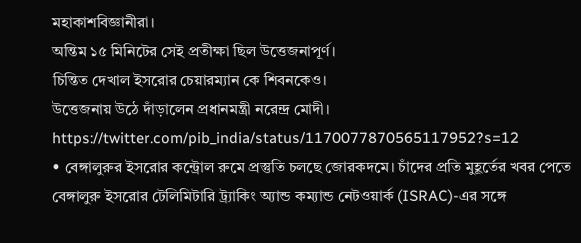মহাকাশবিজ্ঞানীরা।
অন্তিম ১৫ মিনিটের সেই প্রতীক্ষা ছিল উত্তেজনাপূর্ণ।
চিন্তিত দেখাল ইসরোর চেয়ারম্যান কে শিবনকেও।
উত্তেজনায় উঠে দাঁড়ালেন প্রধানমন্ত্রী নরেন্দ্র মোদী।
https://twitter.com/pib_india/status/1170077870565117952?s=12
• বেঙ্গালুরুর ইসরোর কন্ট্রোল রুমে প্রস্তুতি চলছে জোরকদমে। চাঁদের প্রতি মুহূর্তের খবর পেতে বেঙ্গালুরু ইসরোর টেলিমিটারি ট্র্যাকিং অ্যান্ড কম্যান্ড নেটওয়ার্ক (ISRAC)-এর সঙ্গে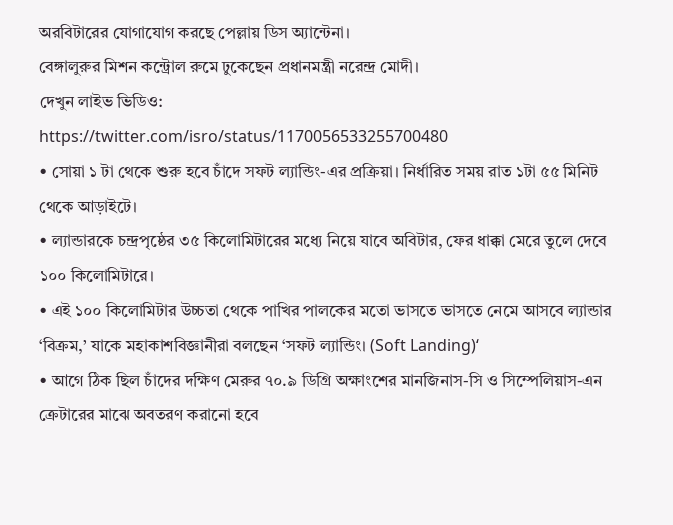অরবিটারের যোগাযোগ করছে পেল্লায় ডিস অ্যান্টেনা।
বেঙ্গালুরুর মিশন কন্ট্রোল রুমে ঢুকেছেন প্রধানমন্ত্রী নরেন্দ্র মোদী।
দেখুন লাইভ ভিডিও:
https://twitter.com/isro/status/1170056533255700480
• সোয়া ১ টা থেকে শুরু হবে চাঁদে সফট ল্যান্ডিং-এর প্রক্রিয়া। নির্ধারিত সময় রাত ১টা ৫৫ মিনিট থেকে আড়াইটে।
• ল্যান্ডারকে চন্দ্রপৃষ্ঠের ৩৫ কিলোমিটারের মধ্যে নিয়ে যাবে অবিটার, ফের ধাক্কা মেরে তুলে দেবে ১০০ কিলোমিটারে।
• এই ১০০ কিলোমিটার উচ্চতা থেকে পাখির পালকের মতো ভাসতে ভাসতে নেমে আসবে ল্যান্ডার ‘বিক্রম,’ যাকে মহাকাশবিজ্ঞানীরা বলছেন ‘সফট ল্যান্ডিং। (Soft Landing)‘
• আগে ঠিক ছিল চাঁদের দক্ষিণ মেরুর ৭০.৯ ডিগ্রি অক্ষাংশের মানজিনাস-সি ও সিম্পেলিয়াস-এন ক্রেটারের মাঝে অবতরণ করানো হবে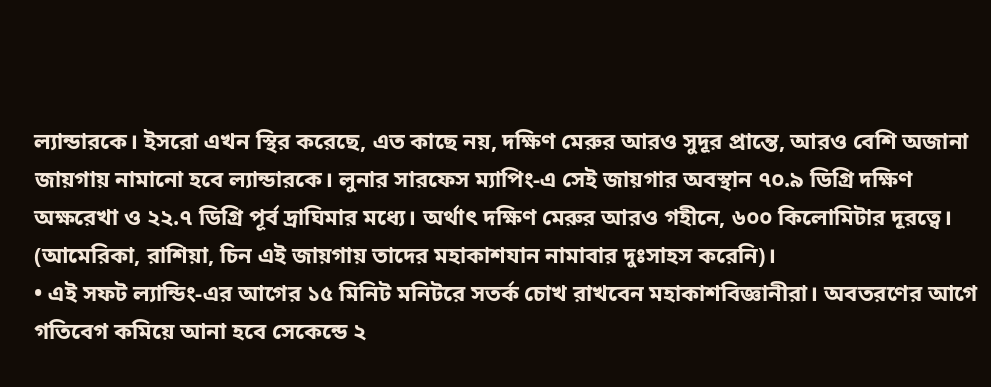ল্যান্ডারকে। ইসরো এখন স্থির করেছে, এত কাছে নয়, দক্ষিণ মেরুর আরও সুদূর প্রান্তে, আরও বেশি অজানা জায়গায় নামানো হবে ল্যান্ডারকে। লুনার সারফেস ম্যাপিং-এ সেই জায়গার অবস্থান ৭০.৯ ডিগ্রি দক্ষিণ অক্ষরেখা ও ২২.৭ ডিগ্রি পূর্ব দ্রাঘিমার মধ্যে। অর্থাৎ দক্ষিণ মেরুর আরও গহীনে, ৬০০ কিলোমিটার দূরত্বে। (আমেরিকা, রাশিয়া, চিন এই জায়গায় তাদের মহাকাশযান নামাবার দুঃসাহস করেনি)।
• এই সফট ল্যান্ডিং-এর আগের ১৫ মিনিট মনিটরে সতর্ক চোখ রাখবেন মহাকাশবিজ্ঞানীরা। অবতরণের আগে গতিবেগ কমিয়ে আনা হবে সেকেন্ডে ২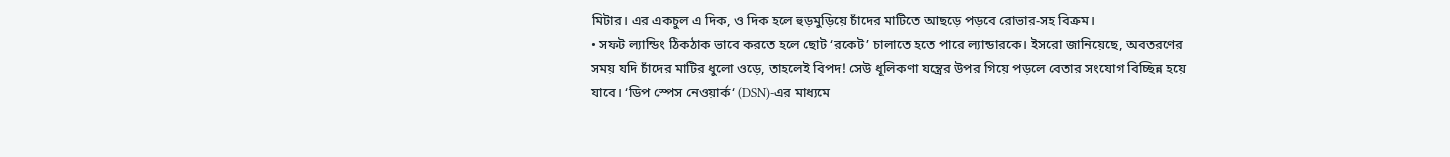মিটার। এর একচুল এ দিক, ও দিক হলে হুড়মুড়িয়ে চাঁদের মাটিতে আছড়ে পড়বে রোভার-সহ বিক্রম।
• সফট ল্যান্ডিং ঠিকঠাক ভাবে করতে হলে ছোট ‘রকেট’ চালাতে হতে পারে ল্যান্ডারকে। ইসরো জানিয়েছে, অবতরণের সময় যদি চাঁদের মাটির ধুলো ওড়ে, তাহলেই বিপদ! সেউ ধূলিকণা যন্ত্রের উপর গিয়ে পড়লে বেতার সংযোগ বিচ্ছিন্ন হয়ে যাবে। ‘ডিপ স্পেস নেওয়ার্ক‘ (DSN)-এর মাধ্যমে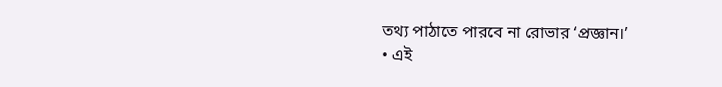তথ্য পাঠাতে পারবে না রোভার ‘প্রজ্ঞান।’
• এই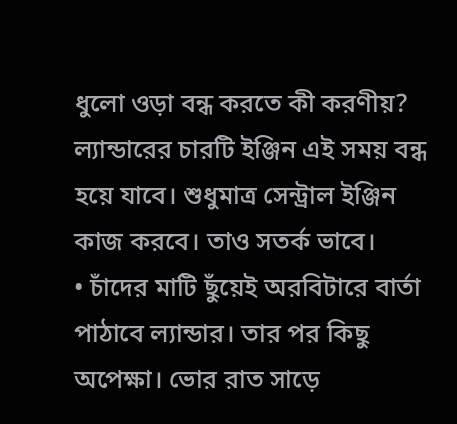ধুলো ওড়া বন্ধ করতে কী করণীয়? ল্যান্ডারের চারটি ইঞ্জিন এই সময় বন্ধ হয়ে যাবে। শুধুমাত্র সেন্ট্রাল ইঞ্জিন কাজ করবে। তাও সতর্ক ভাবে।
• চাঁদের মাটি ছুঁয়েই অরবিটারে বার্তা পাঠাবে ল্যান্ডার। তার পর কিছু অপেক্ষা। ভোর রাত সাড়ে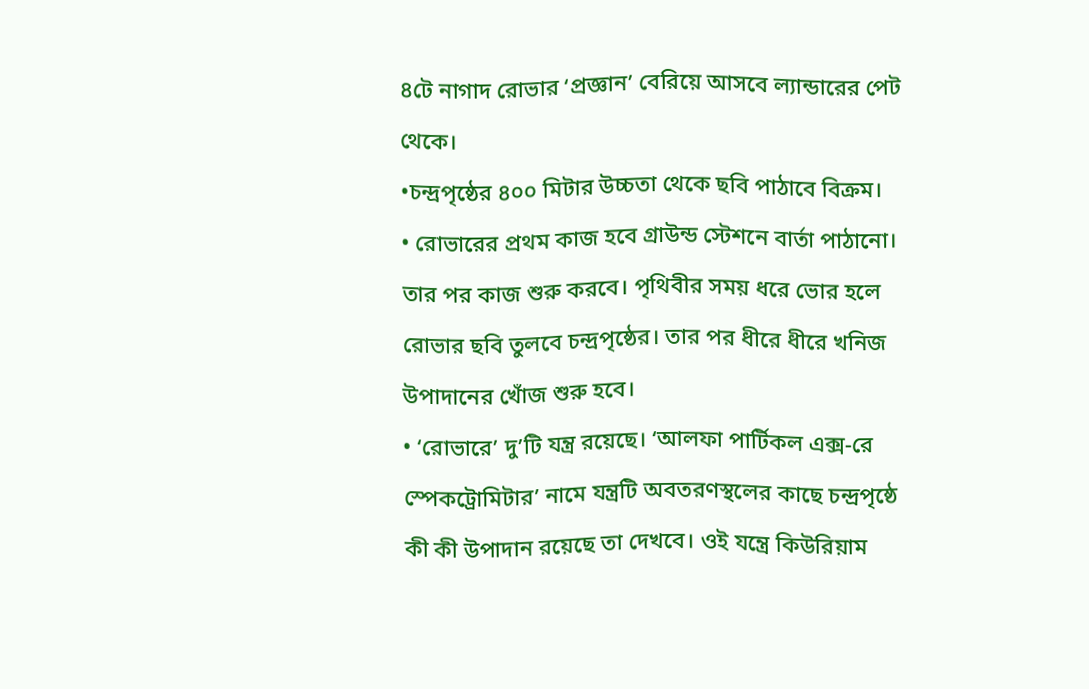৪টে নাগাদ রোভার ‘প্রজ্ঞান’ বেরিয়ে আসবে ল্যান্ডারের পেট থেকে।
•চন্দ্রপৃষ্ঠের ৪০০ মিটার উচ্চতা থেকে ছবি পাঠাবে বিক্রম।
• রোভারের প্রথম কাজ হবে গ্রাউন্ড স্টেশনে বার্তা পাঠানো। তার পর কাজ শুরু করবে। পৃথিবীর সময় ধরে ভোর হলে রোভার ছবি তুলবে চন্দ্রপৃষ্ঠের। তার পর ধীরে ধীরে খনিজ উপাদানের খোঁজ শুরু হবে।
• ‘রোভারে’ দু’টি যন্ত্র রয়েছে। ‘আলফা পার্টিকল এক্স-রে স্পেকট্রোমিটার’ নামে যন্ত্রটি অবতরণস্থলের কাছে চন্দ্রপৃষ্ঠে কী কী উপাদান রয়েছে তা দেখবে। ওই যন্ত্রে কিউরিয়াম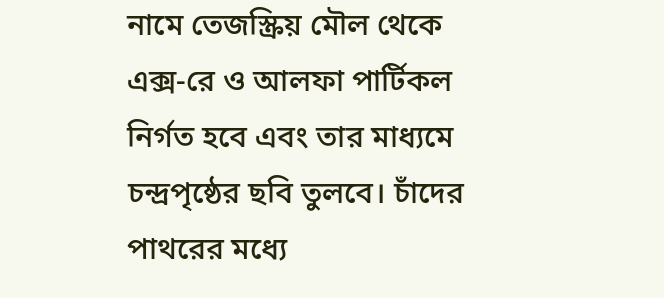নামে তেজস্ক্রিয় মৌল থেকে এক্স-রে ও আলফা পার্টিকল নির্গত হবে এবং তার মাধ্যমে চন্দ্রপৃষ্ঠের ছবি তুলবে। চাঁদের পাথরের মধ্যে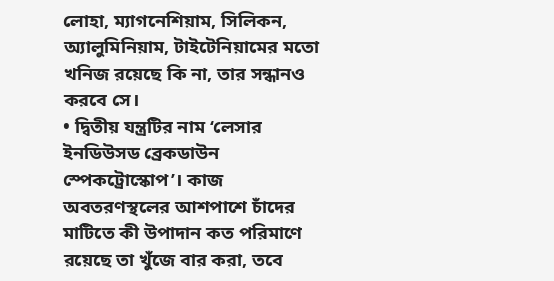লোহা, ম্যাগনেশিয়াম, সিলিকন, অ্যালুমিনিয়াম, টাইটেনিয়ামের মতো খনিজ রয়েছে কি না, তার সন্ধানও করবে সে।
• দ্বিতীয় যন্ত্রটির নাম ‘লেসার ইনডিউসড ব্রেকডাউন স্পেকট্রোস্কোপ’। কাজ অবতরণস্থলের আশপাশে চাঁদের মাটিতে কী উপাদান কত পরিমাণে রয়েছে তা খুঁজে বার করা, তবে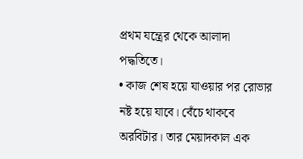প্রথম যন্ত্রের থেকে আলাদা পদ্ধতিতে।
• কাজ শেষ হয়ে যাওয়ার পর রোভার নষ্ট হয়ে যাবে। বেঁচে থাকবে অরবিটার। তার মেয়াদকাল এক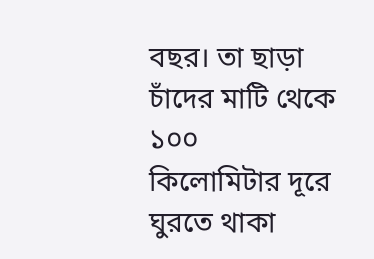বছর। তা ছাড়া চাঁদের মাটি থেকে ১০০ কিলোমিটার দূরে ঘুরতে থাকা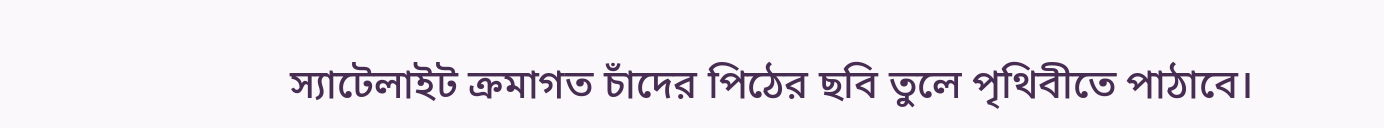স্যাটেলাইট ক্রমাগত চাঁদের পিঠের ছবি তুলে পৃথিবীতে পাঠাবে।